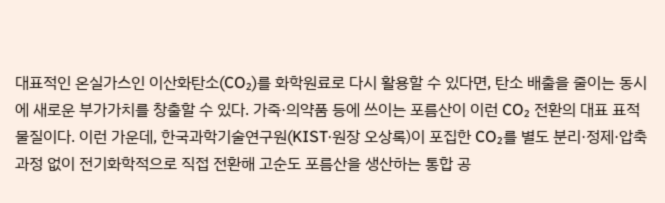대표적인 온실가스인 이산화탄소(CO₂)를 화학원료로 다시 활용할 수 있다면, 탄소 배출을 줄이는 동시에 새로운 부가가치를 창출할 수 있다. 가죽·의약품 등에 쓰이는 포름산이 이런 CO₂ 전환의 대표 표적 물질이다. 이런 가운데, 한국과학기술연구원(KIST·원장 오상록)이 포집한 CO₂를 별도 분리·정제·압축 과정 없이 전기화학적으로 직접 전환해 고순도 포름산을 생산하는 통합 공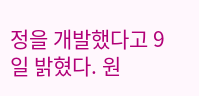정을 개발했다고 9일 밝혔다. 원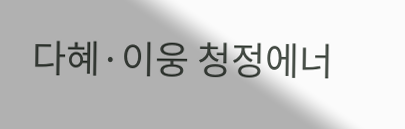다혜·이웅 청정에너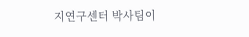지연구센터 박사팀이